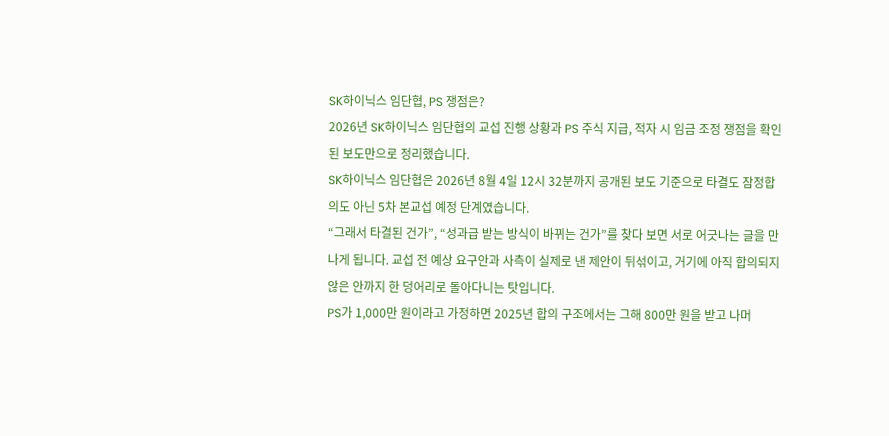SK하이닉스 임단협, PS 쟁점은?
2026년 SK하이닉스 임단협의 교섭 진행 상황과 PS 주식 지급, 적자 시 임금 조정 쟁점을 확인된 보도만으로 정리했습니다.
SK하이닉스 임단협은 2026년 8월 4일 12시 32분까지 공개된 보도 기준으로 타결도 잠정합의도 아닌 5차 본교섭 예정 단계였습니다.
“그래서 타결된 건가”, “성과급 받는 방식이 바뀌는 건가”를 찾다 보면 서로 어긋나는 글을 만나게 됩니다. 교섭 전 예상 요구안과 사측이 실제로 낸 제안이 뒤섞이고, 거기에 아직 합의되지 않은 안까지 한 덩어리로 돌아다니는 탓입니다.
PS가 1,000만 원이라고 가정하면 2025년 합의 구조에서는 그해 800만 원을 받고 나머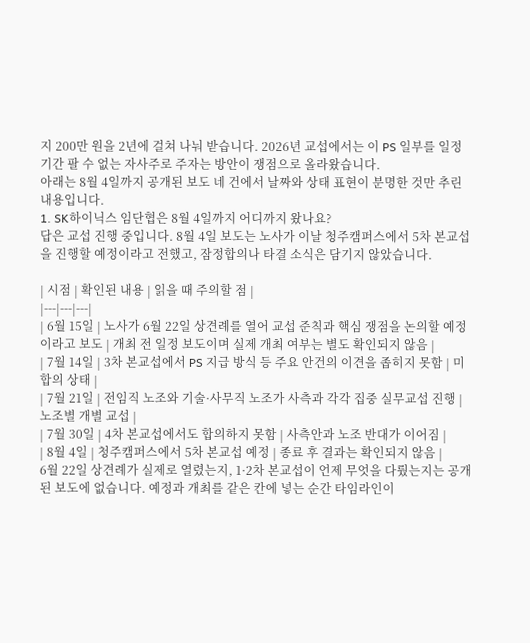지 200만 원을 2년에 걸쳐 나눠 받습니다. 2026년 교섭에서는 이 PS 일부를 일정 기간 팔 수 없는 자사주로 주자는 방안이 쟁점으로 올라왔습니다.
아래는 8월 4일까지 공개된 보도 네 건에서 날짜와 상태 표현이 분명한 것만 추린 내용입니다.
1. SK하이닉스 임단협은 8월 4일까지 어디까지 왔나요?
답은 교섭 진행 중입니다. 8월 4일 보도는 노사가 이날 청주캠퍼스에서 5차 본교섭을 진행할 예정이라고 전했고, 잠정합의나 타결 소식은 담기지 않았습니다.

| 시점 | 확인된 내용 | 읽을 때 주의할 점 |
|---|---|---|
| 6월 15일 | 노사가 6월 22일 상견례를 열어 교섭 준칙과 핵심 쟁점을 논의할 예정이라고 보도 | 개최 전 일정 보도이며 실제 개최 여부는 별도 확인되지 않음 |
| 7월 14일 | 3차 본교섭에서 PS 지급 방식 등 주요 안건의 이견을 좁히지 못함 | 미합의 상태 |
| 7월 21일 | 전임직 노조와 기술·사무직 노조가 사측과 각각 집중 실무교섭 진행 | 노조별 개별 교섭 |
| 7월 30일 | 4차 본교섭에서도 합의하지 못함 | 사측안과 노조 반대가 이어짐 |
| 8월 4일 | 청주캠퍼스에서 5차 본교섭 예정 | 종료 후 결과는 확인되지 않음 |
6월 22일 상견례가 실제로 열렸는지, 1·2차 본교섭이 언제 무엇을 다뤘는지는 공개된 보도에 없습니다. 예정과 개최를 같은 칸에 넣는 순간 타임라인이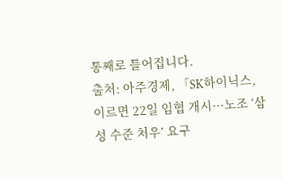통째로 틀어집니다.
출처: 아주경제, 「SK하이닉스, 이르면 22일 임협 개시···노조 ‘삼성 수준 처우’ 요구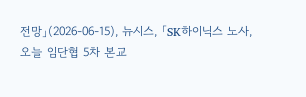전망」(2026-06-15), 뉴시스, 「SK하이닉스 노사, 오늘 임단협 5차 본교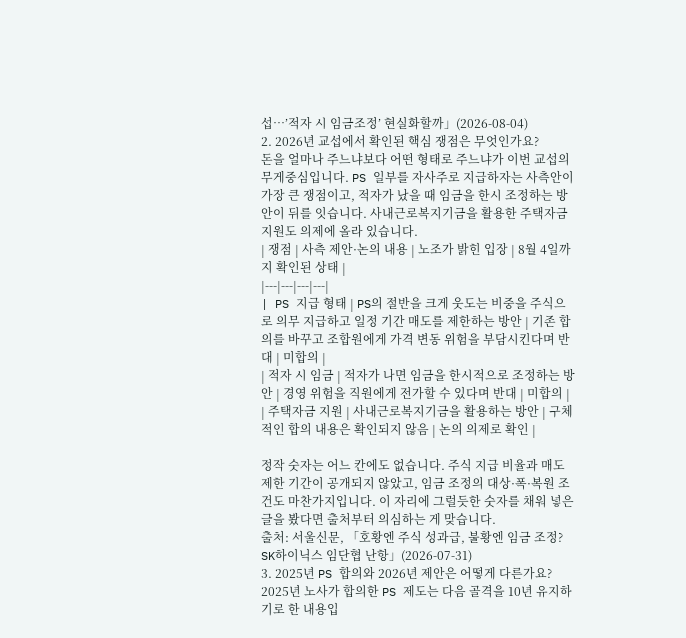섭…’적자 시 임금조정’ 현실화할까」(2026-08-04)
2. 2026년 교섭에서 확인된 핵심 쟁점은 무엇인가요?
돈을 얼마나 주느냐보다 어떤 형태로 주느냐가 이번 교섭의 무게중심입니다. PS 일부를 자사주로 지급하자는 사측안이 가장 큰 쟁점이고, 적자가 났을 때 임금을 한시 조정하는 방안이 뒤를 잇습니다. 사내근로복지기금을 활용한 주택자금 지원도 의제에 올라 있습니다.
| 쟁점 | 사측 제안·논의 내용 | 노조가 밝힌 입장 | 8월 4일까지 확인된 상태 |
|---|---|---|---|
| PS 지급 형태 | PS의 절반을 크게 웃도는 비중을 주식으로 의무 지급하고 일정 기간 매도를 제한하는 방안 | 기존 합의를 바꾸고 조합원에게 가격 변동 위험을 부담시킨다며 반대 | 미합의 |
| 적자 시 임금 | 적자가 나면 임금을 한시적으로 조정하는 방안 | 경영 위험을 직원에게 전가할 수 있다며 반대 | 미합의 |
| 주택자금 지원 | 사내근로복지기금을 활용하는 방안 | 구체적인 합의 내용은 확인되지 않음 | 논의 의제로 확인 |

정작 숫자는 어느 칸에도 없습니다. 주식 지급 비율과 매도 제한 기간이 공개되지 않았고, 임금 조정의 대상·폭·복원 조건도 마찬가지입니다. 이 자리에 그럴듯한 숫자를 채워 넣은 글을 봤다면 출처부터 의심하는 게 맞습니다.
출처: 서울신문, 「호황엔 주식 성과급, 불황엔 임금 조정? SK하이닉스 임단협 난항」(2026-07-31)
3. 2025년 PS 합의와 2026년 제안은 어떻게 다른가요?
2025년 노사가 합의한 PS 제도는 다음 골격을 10년 유지하기로 한 내용입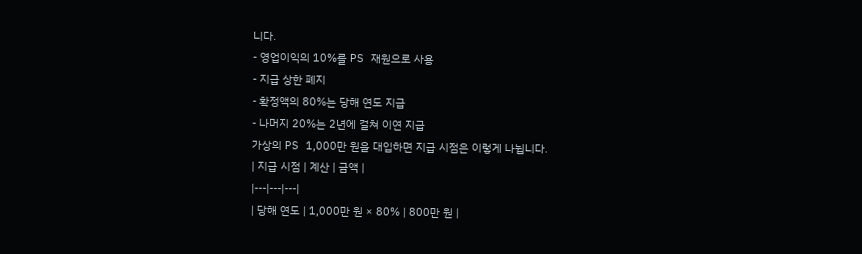니다.
- 영업이익의 10%를 PS 재원으로 사용
- 지급 상한 폐지
- 확정액의 80%는 당해 연도 지급
- 나머지 20%는 2년에 걸쳐 이연 지급
가상의 PS 1,000만 원을 대입하면 지급 시점은 이렇게 나뉩니다.
| 지급 시점 | 계산 | 금액 |
|---|---|---|
| 당해 연도 | 1,000만 원 × 80% | 800만 원 |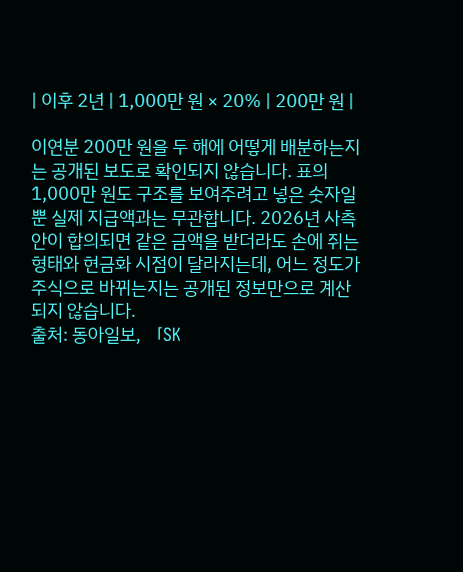| 이후 2년 | 1,000만 원 × 20% | 200만 원 |

이연분 200만 원을 두 해에 어떻게 배분하는지는 공개된 보도로 확인되지 않습니다. 표의 1,000만 원도 구조를 보여주려고 넣은 숫자일 뿐 실제 지급액과는 무관합니다. 2026년 사측안이 합의되면 같은 금액을 받더라도 손에 쥐는 형태와 현금화 시점이 달라지는데, 어느 정도가 주식으로 바뀌는지는 공개된 정보만으로 계산되지 않습니다.
출처: 동아일보, 「SK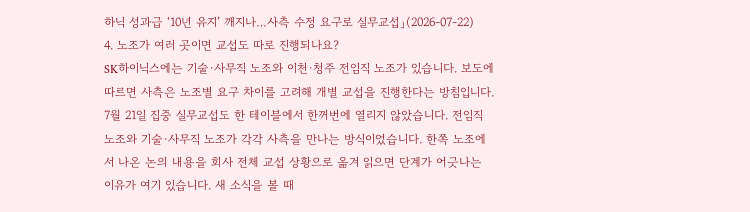하닉 성과급 ‘10년 유지’ 깨지나…사측 수정 요구로 실무교섭」(2026-07-22)
4. 노조가 여러 곳이면 교섭도 따로 진행되나요?
SK하이닉스에는 기술·사무직 노조와 이천·청주 전임직 노조가 있습니다. 보도에 따르면 사측은 노조별 요구 차이를 고려해 개별 교섭을 진행한다는 방침입니다.
7월 21일 집중 실무교섭도 한 테이블에서 한꺼번에 열리지 않았습니다. 전임직 노조와 기술·사무직 노조가 각각 사측을 만나는 방식이었습니다. 한쪽 노조에서 나온 논의 내용을 회사 전체 교섭 상황으로 옮겨 읽으면 단계가 어긋나는 이유가 여기 있습니다. 새 소식을 볼 때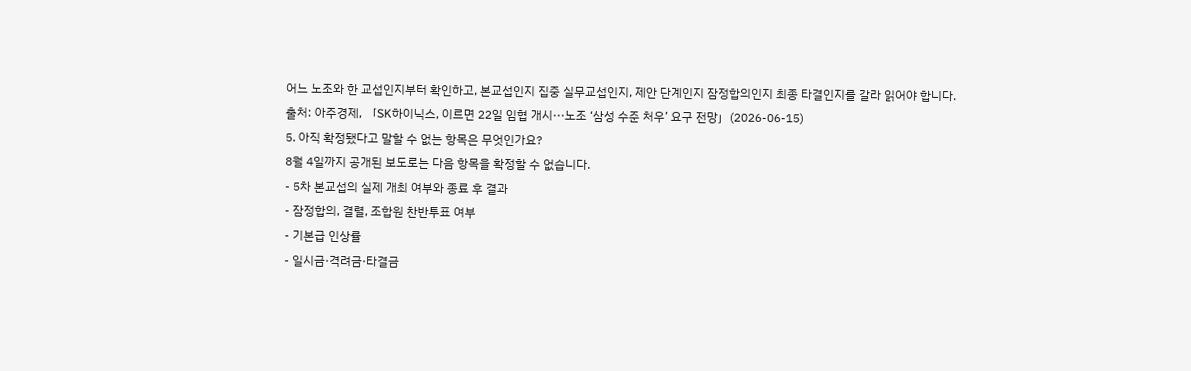어느 노조와 한 교섭인지부터 확인하고, 본교섭인지 집중 실무교섭인지, 제안 단계인지 잠정합의인지 최종 타결인지를 갈라 읽어야 합니다.
출처: 아주경제, 「SK하이닉스, 이르면 22일 임협 개시···노조 ‘삼성 수준 처우’ 요구 전망」(2026-06-15)
5. 아직 확정됐다고 말할 수 없는 항목은 무엇인가요?
8월 4일까지 공개된 보도로는 다음 항목을 확정할 수 없습니다.
- 5차 본교섭의 실제 개최 여부와 종료 후 결과
- 잠정합의, 결렬, 조합원 찬반투표 여부
- 기본급 인상률
- 일시금·격려금·타결금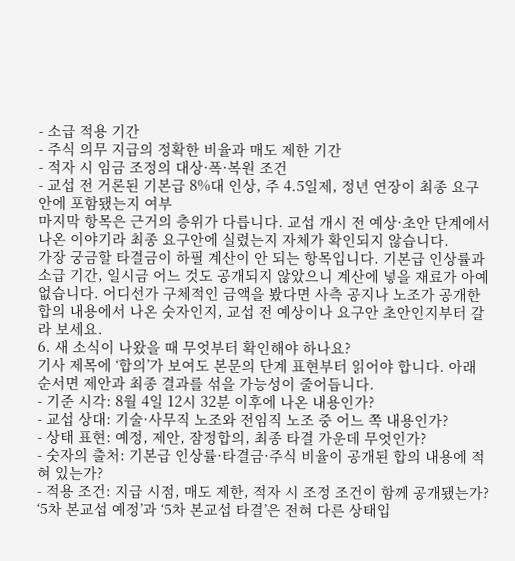- 소급 적용 기간
- 주식 의무 지급의 정확한 비율과 매도 제한 기간
- 적자 시 임금 조정의 대상·폭·복원 조건
- 교섭 전 거론된 기본급 8%대 인상, 주 4.5일제, 정년 연장이 최종 요구안에 포함됐는지 여부
마지막 항목은 근거의 층위가 다릅니다. 교섭 개시 전 예상·초안 단계에서 나온 이야기라 최종 요구안에 실렸는지 자체가 확인되지 않습니다.
가장 궁금할 타결금이 하필 계산이 안 되는 항목입니다. 기본급 인상률과 소급 기간, 일시금 어느 것도 공개되지 않았으니 계산에 넣을 재료가 아예 없습니다. 어디선가 구체적인 금액을 봤다면 사측 공지나 노조가 공개한 합의 내용에서 나온 숫자인지, 교섭 전 예상이나 요구안 초안인지부터 갈라 보세요.
6. 새 소식이 나왔을 때 무엇부터 확인해야 하나요?
기사 제목에 ‘합의’가 보여도 본문의 단계 표현부터 읽어야 합니다. 아래 순서면 제안과 최종 결과를 섞을 가능성이 줄어듭니다.
- 기준 시각: 8월 4일 12시 32분 이후에 나온 내용인가?
- 교섭 상대: 기술·사무직 노조와 전임직 노조 중 어느 쪽 내용인가?
- 상태 표현: 예정, 제안, 잠정합의, 최종 타결 가운데 무엇인가?
- 숫자의 출처: 기본급 인상률·타결금·주식 비율이 공개된 합의 내용에 적혀 있는가?
- 적용 조건: 지급 시점, 매도 제한, 적자 시 조정 조건이 함께 공개됐는가?
‘5차 본교섭 예정’과 ‘5차 본교섭 타결’은 전혀 다른 상태입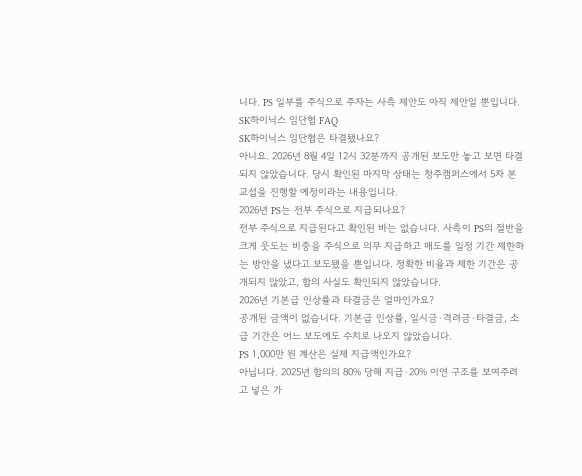니다. PS 일부를 주식으로 주자는 사측 제안도 아직 제안일 뿐입니다.
SK하이닉스 임단협 FAQ
SK하이닉스 임단협은 타결됐나요?
아니요. 2026년 8월 4일 12시 32분까지 공개된 보도만 놓고 보면 타결되지 않았습니다. 당시 확인된 마지막 상태는 청주캠퍼스에서 5차 본교섭을 진행할 예정이라는 내용입니다.
2026년 PS는 전부 주식으로 지급되나요?
전부 주식으로 지급된다고 확인된 바는 없습니다. 사측이 PS의 절반을 크게 웃도는 비중을 주식으로 의무 지급하고 매도를 일정 기간 제한하는 방안을 냈다고 보도됐을 뿐입니다. 정확한 비율과 제한 기간은 공개되지 않았고, 합의 사실도 확인되지 않았습니다.
2026년 기본급 인상률과 타결금은 얼마인가요?
공개된 금액이 없습니다. 기본급 인상률, 일시금·격려금·타결금, 소급 기간은 어느 보도에도 수치로 나오지 않았습니다.
PS 1,000만 원 계산은 실제 지급액인가요?
아닙니다. 2025년 합의의 80% 당해 지급·20% 이연 구조를 보여주려고 넣은 가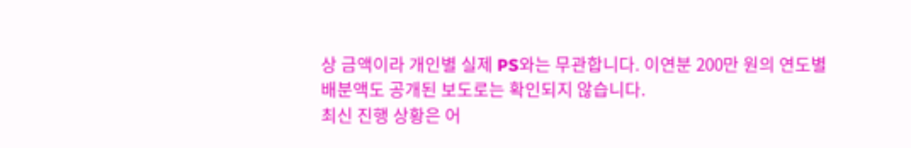상 금액이라 개인별 실제 PS와는 무관합니다. 이연분 200만 원의 연도별 배분액도 공개된 보도로는 확인되지 않습니다.
최신 진행 상황은 어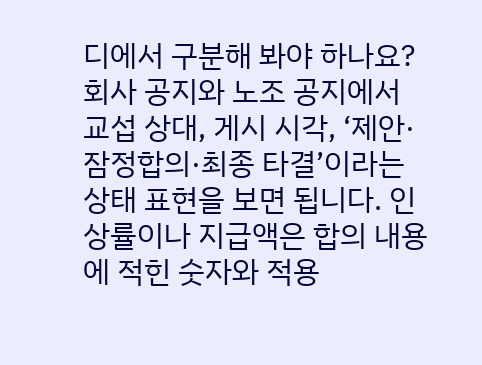디에서 구분해 봐야 하나요?
회사 공지와 노조 공지에서 교섭 상대, 게시 시각, ‘제안·잠정합의·최종 타결’이라는 상태 표현을 보면 됩니다. 인상률이나 지급액은 합의 내용에 적힌 숫자와 적용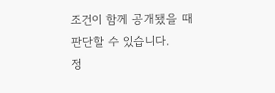조건이 함께 공개됐을 때 판단할 수 있습니다.
정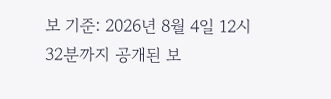보 기준: 2026년 8월 4일 12시 32분까지 공개된 보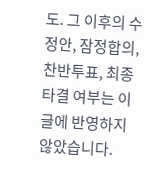도. 그 이후의 수정안, 잠정합의, 찬반투표, 최종 타결 여부는 이 글에 반영하지 않았습니다.